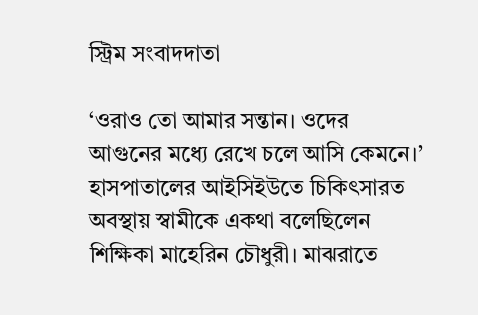স্ট্রিম সংবাদদাতা

‘ওরাও তো আমার সন্তান। ওদের আগুনের মধ্যে রেখে চলে আসি কেমনে।’ হাসপাতালের আইসিইউতে চিকিৎসারত অবস্থায় স্বামীকে একথা বলেছিলেন শিক্ষিকা মাহেরিন চৌধুরী। মাঝরাতে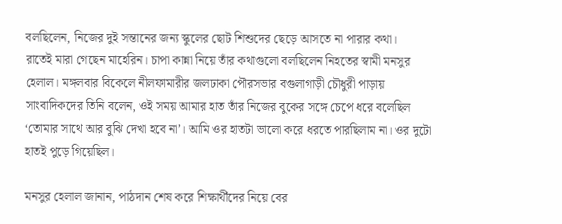বলছিলেন, নিজের দুই সন্তানের জন্য স্কুলের ছোট শিশুদের ছেড়ে আসতে না পারার কথা।
রাতেই মারা গেছেন মাহেরিন। চাপা কান্না নিয়ে তাঁর কথাগুলো বলছিলেন নিহতের স্বামী মনসুর হেলাল। মঙ্গলবার বিকেলে নীলফামারীর জলঢাকা পৌরসভার বগুলাগাড়ী চৌধুরী পাড়ায় সাংবাদিকদের তিনি বলেন, ওই সময় আমার হাত তাঁর নিজের বুকের সঙ্গে চেপে ধরে বলেছিল ‘তোমার সাথে আর বুঝি দেখা হবে না’। আমি ওর হাতটা ভালো করে ধরতে পারছিলাম না। ওর দুটো হাতই পুড়ে গিয়েছিল।

মনসুর হেলাল জানান, পাঠদান শেষ করে শিক্ষার্থীদের নিয়ে বের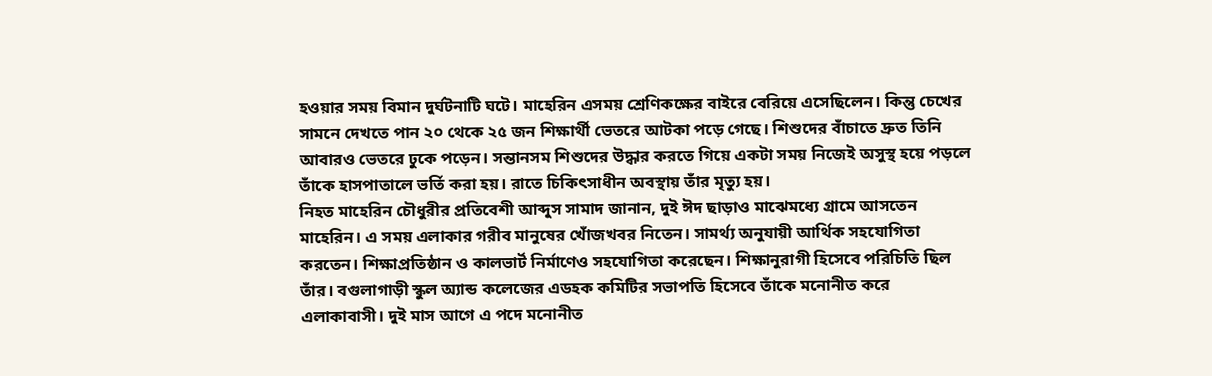হওয়ার সময় বিমান দুর্ঘটনাটি ঘটে। মাহেরিন এসময় শ্রেণিকক্ষের বাইরে বেরিয়ে এসেছিলেন। কিন্তু চেখের সামনে দেখতে পান ২০ থেকে ২৫ জন শিক্ষার্থী ভেতরে আটকা পড়ে গেছে। শিশুদের বাঁচাতে দ্রুত তিনি আবারও ভেতরে ঢুকে পড়েন। সন্তানসম শিশুদের উদ্ধার করতে গিয়ে একটা সময় নিজেই অসুস্থ হয়ে পড়লে তাঁকে হাসপাতালে ভর্তি করা হয়। রাতে চিকিৎসাধীন অবস্থায় তাঁর মৃত্যু হয়।
নিহত মাহেরিন চৌধুরীর প্রতিবেশী আব্দুস সামাদ জানান, দুই ঈদ ছাড়াও মাঝেমধ্যে গ্রামে আসতেন মাহেরিন। এ সময় এলাকার গরীব মানুষের খোঁজখবর নিতেন। সামর্থ্য অনুযায়ী আর্থিক সহযোগিতা করতেন। শিক্ষাপ্রতিষ্ঠান ও কালভার্ট নির্মাণেও সহযোগিতা করেছেন। শিক্ষানুরাগী হিসেবে পরিচিতি ছিল তাঁর। বগুলাগাড়ী স্কুল অ্যান্ড কলেজের এডহক কমিটির সভাপতি হিসেবে তাঁকে মনোনীত করে এলাকাবাসী। দুই মাস আগে এ পদে মনোনীত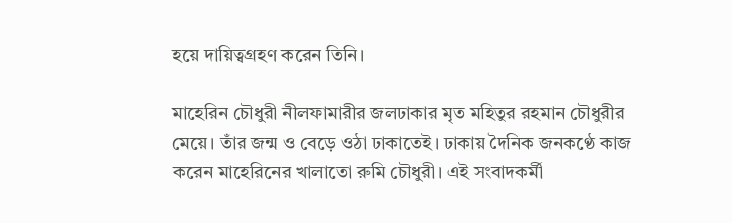হয়ে দায়িত্বগ্রহণ করেন তিনি।

মাহেরিন চৌধুরী নীলফামারীর জলঢাকার মৃত মহিতুর রহমান চৌধুরীর মেয়ে। তাঁর জন্ম ও বেড়ে ওঠা ঢাকাতেই। ঢাকায় দৈনিক জনকণ্ঠে কাজ করেন মাহেরিনের খালাতো রুমি চৌধুরী। এই সংবাদকর্মী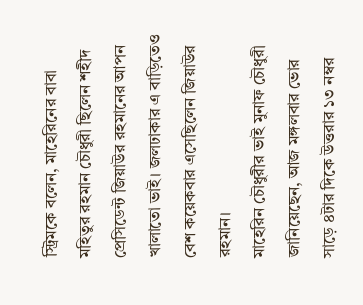স্ট্রিমকে বলেন, মাহেরিনের বাবা মহিতুর রহমান চৌধুরী ছিলেন শহীদ প্রেসিডেন্ট জিয়াউর রহমানের আপন খালাতো ভাই। জলঢাকার এ বাড়িতেও বেশ কয়েকবার এসেছিলেন জিয়াউর রহমান।
মাহেরিন চৌধুরীর ভাই মুনাফ চৌধুরী জানিয়েছেন, আজ মঙ্গলবার ভোর সাড়ে ৪টার দিকে উত্তরার ১৩ নম্বর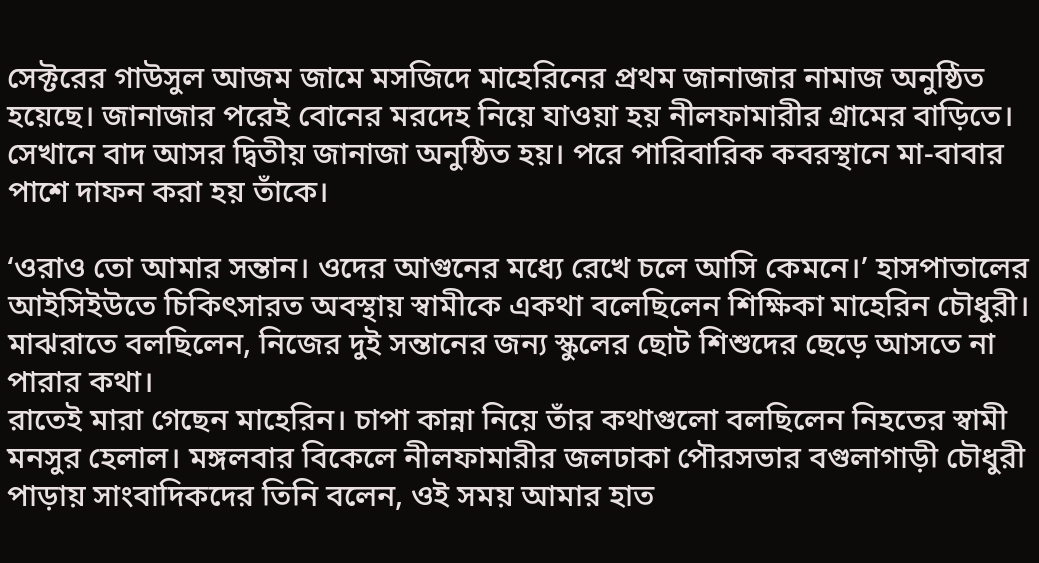সেক্টরের গাউসুল আজম জামে মসজিদে মাহেরিনের প্রথম জানাজার নামাজ অনুষ্ঠিত হয়েছে। জানাজার পরেই বোনের মরদেহ নিয়ে যাওয়া হয় নীলফামারীর গ্রামের বাড়িতে। সেখানে বাদ আসর দ্বিতীয় জানাজা অনুষ্ঠিত হয়। পরে পারিবারিক কবরস্থানে মা-বাবার পাশে দাফন করা হয় তাঁকে।

‘ওরাও তো আমার সন্তান। ওদের আগুনের মধ্যে রেখে চলে আসি কেমনে।’ হাসপাতালের আইসিইউতে চিকিৎসারত অবস্থায় স্বামীকে একথা বলেছিলেন শিক্ষিকা মাহেরিন চৌধুরী। মাঝরাতে বলছিলেন, নিজের দুই সন্তানের জন্য স্কুলের ছোট শিশুদের ছেড়ে আসতে না পারার কথা।
রাতেই মারা গেছেন মাহেরিন। চাপা কান্না নিয়ে তাঁর কথাগুলো বলছিলেন নিহতের স্বামী মনসুর হেলাল। মঙ্গলবার বিকেলে নীলফামারীর জলঢাকা পৌরসভার বগুলাগাড়ী চৌধুরী পাড়ায় সাংবাদিকদের তিনি বলেন, ওই সময় আমার হাত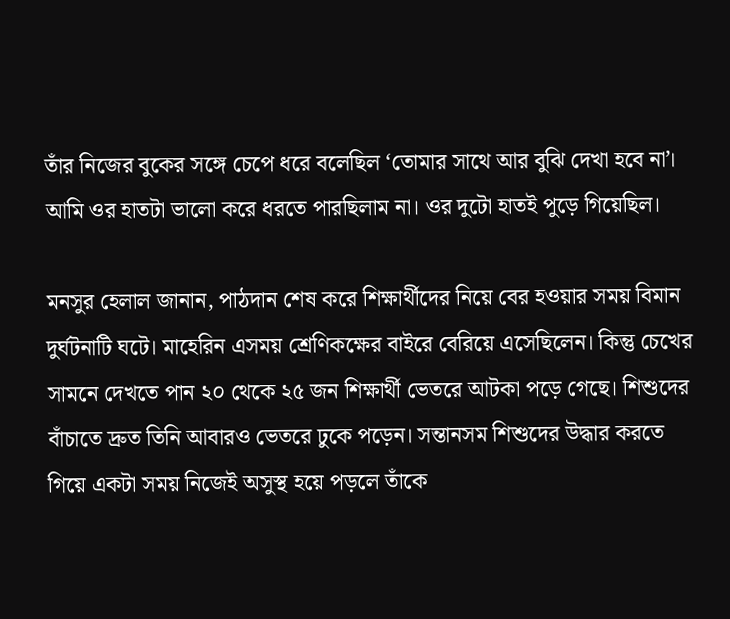তাঁর নিজের বুকের সঙ্গে চেপে ধরে বলেছিল ‘তোমার সাথে আর বুঝি দেখা হবে না’। আমি ওর হাতটা ভালো করে ধরতে পারছিলাম না। ওর দুটো হাতই পুড়ে গিয়েছিল।

মনসুর হেলাল জানান, পাঠদান শেষ করে শিক্ষার্থীদের নিয়ে বের হওয়ার সময় বিমান দুর্ঘটনাটি ঘটে। মাহেরিন এসময় শ্রেণিকক্ষের বাইরে বেরিয়ে এসেছিলেন। কিন্তু চেখের সামনে দেখতে পান ২০ থেকে ২৫ জন শিক্ষার্থী ভেতরে আটকা পড়ে গেছে। শিশুদের বাঁচাতে দ্রুত তিনি আবারও ভেতরে ঢুকে পড়েন। সন্তানসম শিশুদের উদ্ধার করতে গিয়ে একটা সময় নিজেই অসুস্থ হয়ে পড়লে তাঁকে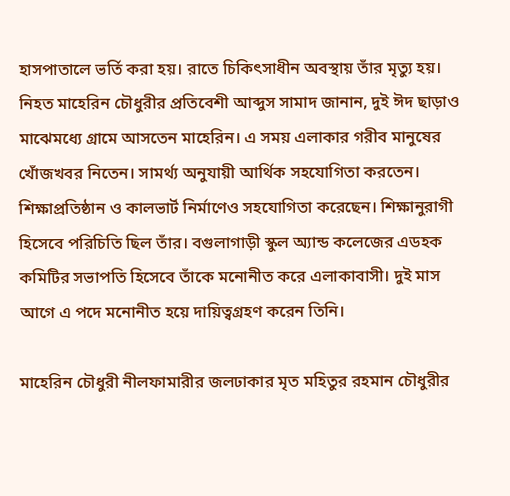হাসপাতালে ভর্তি করা হয়। রাতে চিকিৎসাধীন অবস্থায় তাঁর মৃত্যু হয়।
নিহত মাহেরিন চৌধুরীর প্রতিবেশী আব্দুস সামাদ জানান, দুই ঈদ ছাড়াও মাঝেমধ্যে গ্রামে আসতেন মাহেরিন। এ সময় এলাকার গরীব মানুষের খোঁজখবর নিতেন। সামর্থ্য অনুযায়ী আর্থিক সহযোগিতা করতেন। শিক্ষাপ্রতিষ্ঠান ও কালভার্ট নির্মাণেও সহযোগিতা করেছেন। শিক্ষানুরাগী হিসেবে পরিচিতি ছিল তাঁর। বগুলাগাড়ী স্কুল অ্যান্ড কলেজের এডহক কমিটির সভাপতি হিসেবে তাঁকে মনোনীত করে এলাকাবাসী। দুই মাস আগে এ পদে মনোনীত হয়ে দায়িত্বগ্রহণ করেন তিনি।

মাহেরিন চৌধুরী নীলফামারীর জলঢাকার মৃত মহিতুর রহমান চৌধুরীর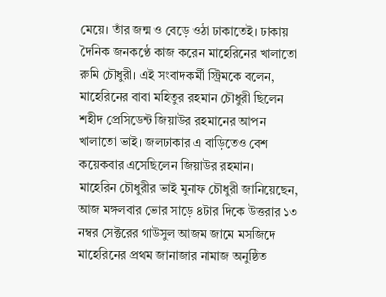মেয়ে। তাঁর জন্ম ও বেড়ে ওঠা ঢাকাতেই। ঢাকায় দৈনিক জনকণ্ঠে কাজ করেন মাহেরিনের খালাতো রুমি চৌধুরী। এই সংবাদকর্মী স্ট্রিমকে বলেন, মাহেরিনের বাবা মহিতুর রহমান চৌধুরী ছিলেন শহীদ প্রেসিডেন্ট জিয়াউর রহমানের আপন খালাতো ভাই। জলঢাকার এ বাড়িতেও বেশ কয়েকবার এসেছিলেন জিয়াউর রহমান।
মাহেরিন চৌধুরীর ভাই মুনাফ চৌধুরী জানিয়েছেন, আজ মঙ্গলবার ভোর সাড়ে ৪টার দিকে উত্তরার ১৩ নম্বর সেক্টরের গাউসুল আজম জামে মসজিদে মাহেরিনের প্রথম জানাজার নামাজ অনুষ্ঠিত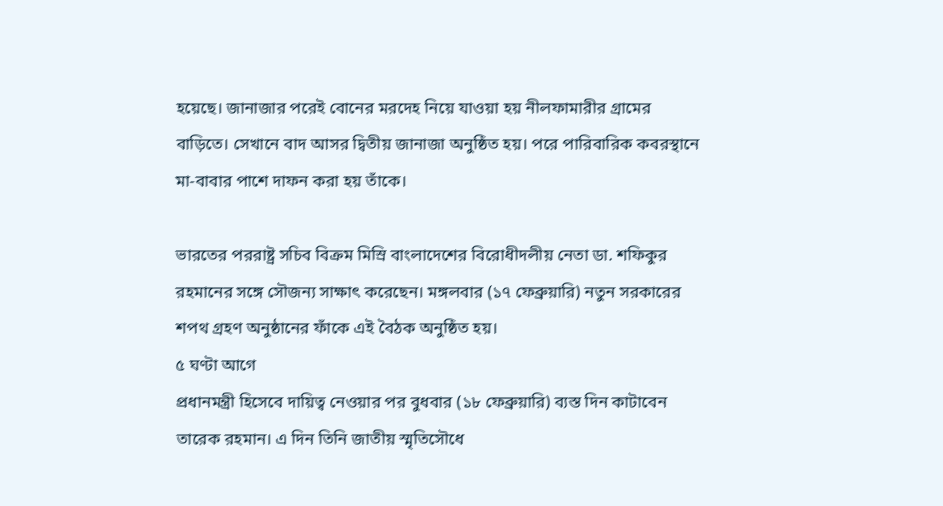হয়েছে। জানাজার পরেই বোনের মরদেহ নিয়ে যাওয়া হয় নীলফামারীর গ্রামের বাড়িতে। সেখানে বাদ আসর দ্বিতীয় জানাজা অনুষ্ঠিত হয়। পরে পারিবারিক কবরস্থানে মা-বাবার পাশে দাফন করা হয় তাঁকে।

ভারতের পররাষ্ট্র সচিব বিক্রম মিস্রি বাংলাদেশের বিরোধীদলীয় নেতা ডা. শফিকুর রহমানের সঙ্গে সৌজন্য সাক্ষাৎ করেছেন। মঙ্গলবার (১৭ ফেব্রুয়ারি) নতুন সরকারের শপথ গ্রহণ অনুষ্ঠানের ফাঁকে এই বৈঠক অনুষ্ঠিত হয়।
৫ ঘণ্টা আগে
প্রধানমন্ত্রী হিসেবে দায়িত্ব নেওয়ার পর বুধবার (১৮ ফেব্রুয়ারি) ব্যস্ত দিন কাটাবেন তারেক রহমান। এ দিন তিনি জাতীয় স্মৃতিসৌধে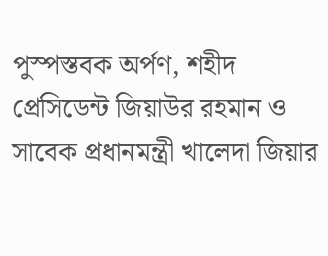পুস্পস্তবক অর্পণ, শহীদ প্রেসিডেন্ট জিয়াউর রহমান ও সাবেক প্রধানমন্ত্রী খালেদা জিয়ার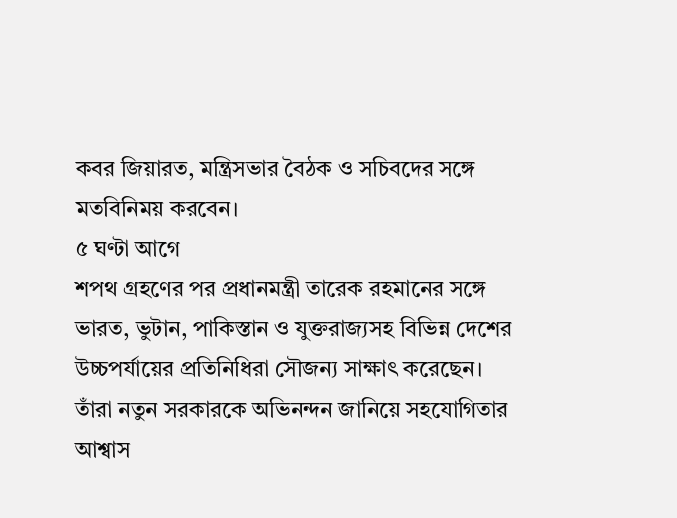কবর জিয়ারত, মন্ত্রিসভার বৈঠক ও সচিবদের সঙ্গে মতবিনিময় করবেন।
৫ ঘণ্টা আগে
শপথ গ্রহণের পর প্রধানমন্ত্রী তারেক রহমানের সঙ্গে ভারত, ভুটান, পাকিস্তান ও যুক্তরাজ্যসহ বিভিন্ন দেশের উচ্চপর্যায়ের প্রতিনিধিরা সৌজন্য সাক্ষাৎ করেছেন। তাঁরা নতুন সরকারকে অভিনন্দন জানিয়ে সহযোগিতার আশ্বাস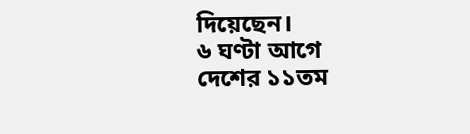দিয়েছেন।
৬ ঘণ্টা আগে
দেশের ১১তম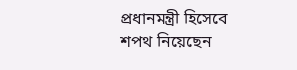প্রধানমন্ত্রী হিসেবে শপথ নিয়েছেন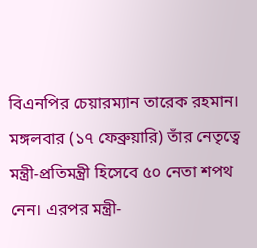বিএনপির চেয়ারম্যান তারেক রহমান। মঙ্গলবার (১৭ ফেব্রুয়ারি) তাঁর নেতৃত্বে মন্ত্রী-প্রতিমন্ত্রী হিসেবে ৫০ নেতা শপথ নেন। এরপর মন্ত্রী-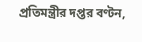প্রতিমন্ত্রীর দপ্তর বণ্টন,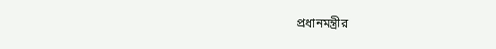প্রধানমন্ত্রীর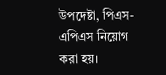উপদেষ্টা, পিএস-এপিএস নিয়োগ করা হয়।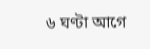৬ ঘণ্টা আগে